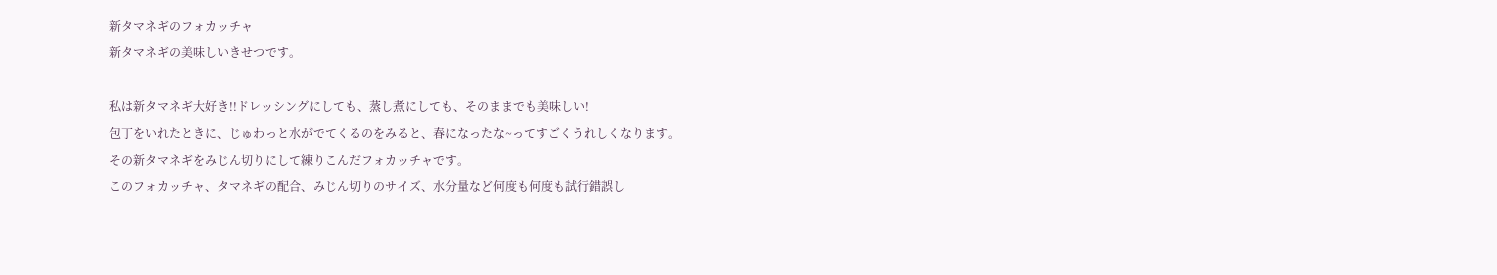新タマネギのフォカッチャ
新タマネギの美味しいきせつです。

私は新タマネギ大好き!!ドレッシングにしても、蒸し煮にしても、そのままでも美味しい!
包丁をいれたときに、じゅわっと水がでてくるのをみると、春になったな~ってすごくうれしくなります。
その新タマネギをみじん切りにして練りこんだフォカッチャです。
このフォカッチャ、タマネギの配合、みじん切りのサイズ、水分量など何度も何度も試行錯誤し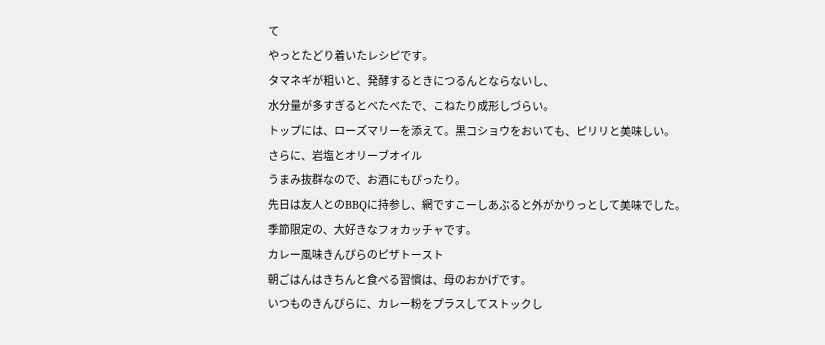て
やっとたどり着いたレシピです。
タマネギが粗いと、発酵するときにつるんとならないし、
水分量が多すぎるとべたべたで、こねたり成形しづらい。
トップには、ローズマリーを添えて。黒コショウをおいても、ピリリと美味しい。
さらに、岩塩とオリーブオイル
うまみ抜群なので、お酒にもぴったり。
先日は友人とのBBQに持参し、網ですこーしあぶると外がかりっとして美味でした。
季節限定の、大好きなフォカッチャです。
カレー風味きんぴらのピザトースト
朝ごはんはきちんと食べる習慣は、母のおかげです。
いつものきんぴらに、カレー粉をプラスしてストックし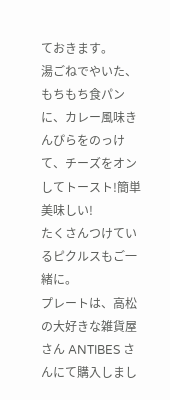ておきます。
湯ごねでやいた、もちもち食パンに、カレー風味きんぴらをのっけて、チーズをオンしてトースト!簡単美味しい!
たくさんつけているピクルスもご一緒に。
プレートは、高松の大好きな雑貨屋さん ANTIBES さんにて購入しまし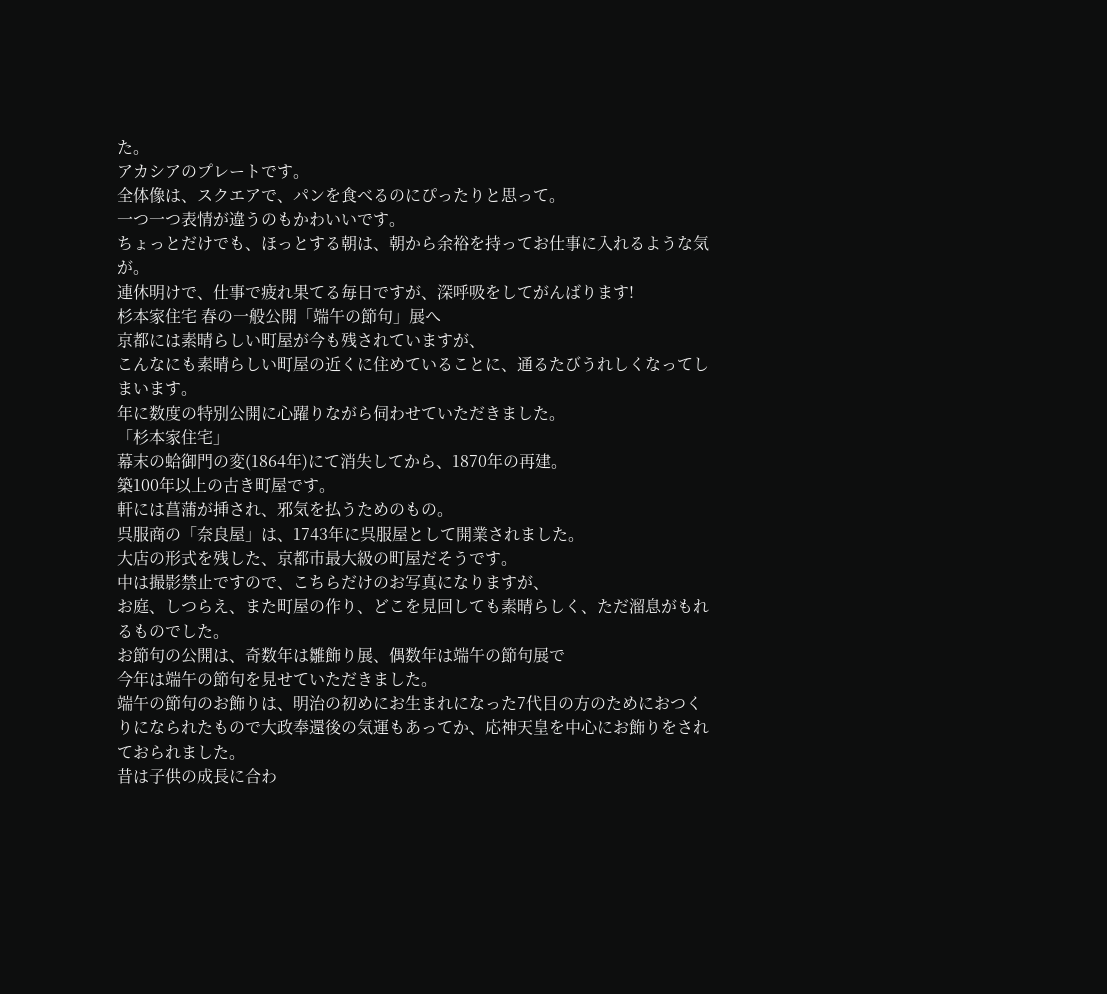た。
アカシアのプレートです。
全体像は、スクエアで、パンを食べるのにぴったりと思って。
一つ一つ表情が違うのもかわいいです。
ちょっとだけでも、ほっとする朝は、朝から余裕を持ってお仕事に入れるような気が。
連休明けで、仕事で疲れ果てる毎日ですが、深呼吸をしてがんばります!
杉本家住宅 春の一般公開「端午の節句」展へ
京都には素晴らしい町屋が今も残されていますが、
こんなにも素晴らしい町屋の近くに住めていることに、通るたびうれしくなってしまいます。
年に数度の特別公開に心躍りながら伺わせていただきました。
「杉本家住宅」
幕末の蛤御門の変(1864年)にて消失してから、1870年の再建。
築100年以上の古き町屋です。
軒には菖蒲が挿され、邪気を払うためのもの。
呉服商の「奈良屋」は、1743年に呉服屋として開業されました。
大店の形式を残した、京都市最大級の町屋だそうです。
中は撮影禁止ですので、こちらだけのお写真になりますが、
お庭、しつらえ、また町屋の作り、どこを見回しても素晴らしく、ただ溜息がもれるものでした。
お節句の公開は、奇数年は雛飾り展、偶数年は端午の節句展で
今年は端午の節句を見せていただきました。
端午の節句のお飾りは、明治の初めにお生まれになった7代目の方のためにおつくりになられたもので大政奉還後の気運もあってか、応神天皇を中心にお飾りをされておられました。
昔は子供の成長に合わ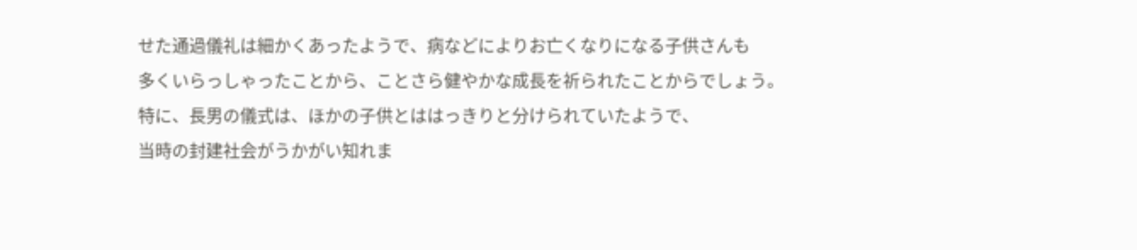せた通過儀礼は細かくあったようで、病などによりお亡くなりになる子供さんも
多くいらっしゃったことから、ことさら健やかな成長を祈られたことからでしょう。
特に、長男の儀式は、ほかの子供とははっきりと分けられていたようで、
当時の封建社会がうかがい知れま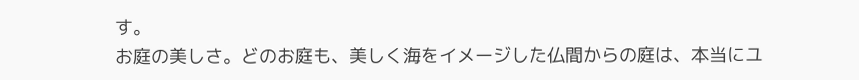す。
お庭の美しさ。どのお庭も、美しく海をイメージした仏間からの庭は、本当にユ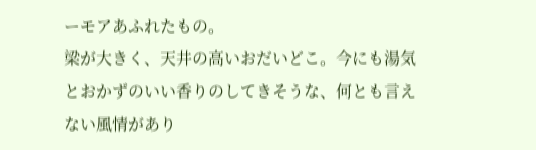ーモアあふれたもの。
梁が大きく、天井の高いおだいどこ。今にも湯気とおかずのいい香りのしてきそうな、何とも言えない風情があり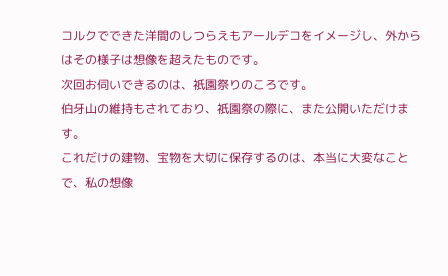コルクでできた洋間のしつらえもアールデコをイメージし、外からはその様子は想像を超えたものです。
次回お伺いできるのは、祇園祭りのころです。
伯牙山の維持もされており、祇園祭の際に、また公開いただけます。
これだけの建物、宝物を大切に保存するのは、本当に大変なことで、私の想像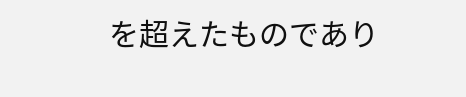を超えたものであり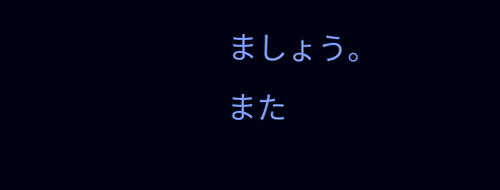ましょう。
また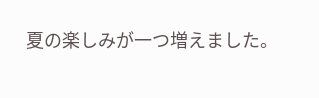夏の楽しみが一つ増えました。